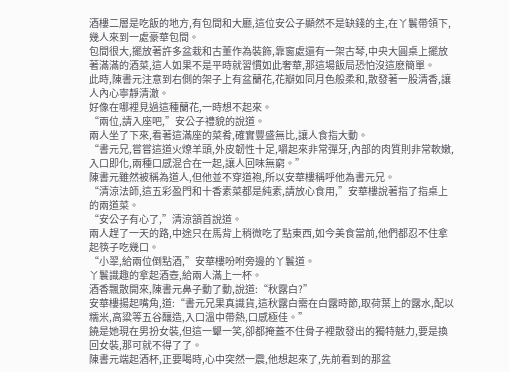酒樓二層是吃飯的地方,有包間和大廳,這位安公子顯然不是缺錢的主,在丫鬟帶領下,幾人來到一處豪華包間。
包間很大,擺放著許多盆栽和古董作為裝飾,靠窗處還有一架古琴,中央大圓桌上擺放著滿滿的酒菜,這人如果不是平時就習慣如此奢華,那這場飯局恐怕沒這麽簡單。
此時,陳書元注意到右側的架子上有盆蘭花,花瓣如同月色般柔和,散發著一股清香,讓人內心寧靜清澈。
好像在哪裡見過這種蘭花,一時想不起來。
“兩位,請入座吧,”安公子禮貌的說道。
兩人坐了下來,看著這滿座的菜肴,確實豐盛無比,讓人食指大動。
“書元兄,嘗嘗這道火燎羊頭,外皮韌性十足,嚼起來非常彈牙,內部的肉質則非常軟嫩,入口即化,兩種口感混合在一起,讓人回味無窮。”
陳書元雖然被稱為道人,但他並不穿道袍,所以安華樓稱呼他為書元兄。
“清涼法師,這五彩盈門和十香素菜都是純素,請放心食用,”安華樓說著指了指桌上的兩道菜。
“安公子有心了,”清涼頷首說道。
兩人趕了一天的路,中途只在馬背上稍微吃了點東西,如今美食當前,他們都忍不住拿起筷子吃幾口。
“小翠,給兩位倒點酒,”安華樓吩咐旁邊的丫鬟道。
丫鬟識趣的拿起酒壺,給兩人滿上一杯。
酒香飄散開來,陳書元鼻子動了動,說道:“秋露白?”
安華樓揚起嘴角,道:“書元兄果真識貨,這秋露白需在白露時節,取荷葉上的露水,配以糯米,高粱等五谷釀造,入口溫中帶熱,口感極佳。”
饒是她現在男扮女裝,但這一顰一笑,卻都掩蓋不住骨子裡散發出的獨特魅力,要是換回女裝,那可就不得了了。
陳書元端起酒杯,正要喝時,心中突然一震,他想起來了,先前看到的那盆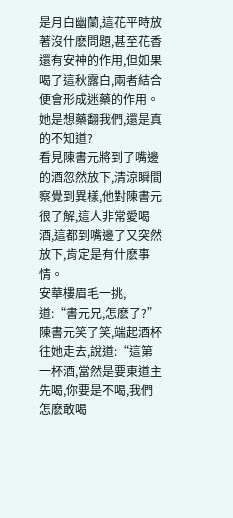是月白幽蘭,這花平時放著沒什麽問題,甚至花香還有安神的作用,但如果喝了這秋露白,兩者結合便會形成迷藥的作用。
她是想藥翻我們,還是真的不知道?
看見陳書元將到了嘴邊的酒忽然放下,清涼瞬間察覺到異樣,他對陳書元很了解,這人非常愛喝酒,這都到嘴邊了又突然放下,肯定是有什麽事情。
安華樓眉毛一挑,道:“書元兄,怎麽了?”
陳書元笑了笑,端起酒杯往她走去,說道:“這第一杯酒,當然是要東道主先喝,你要是不喝,我們怎麽敢喝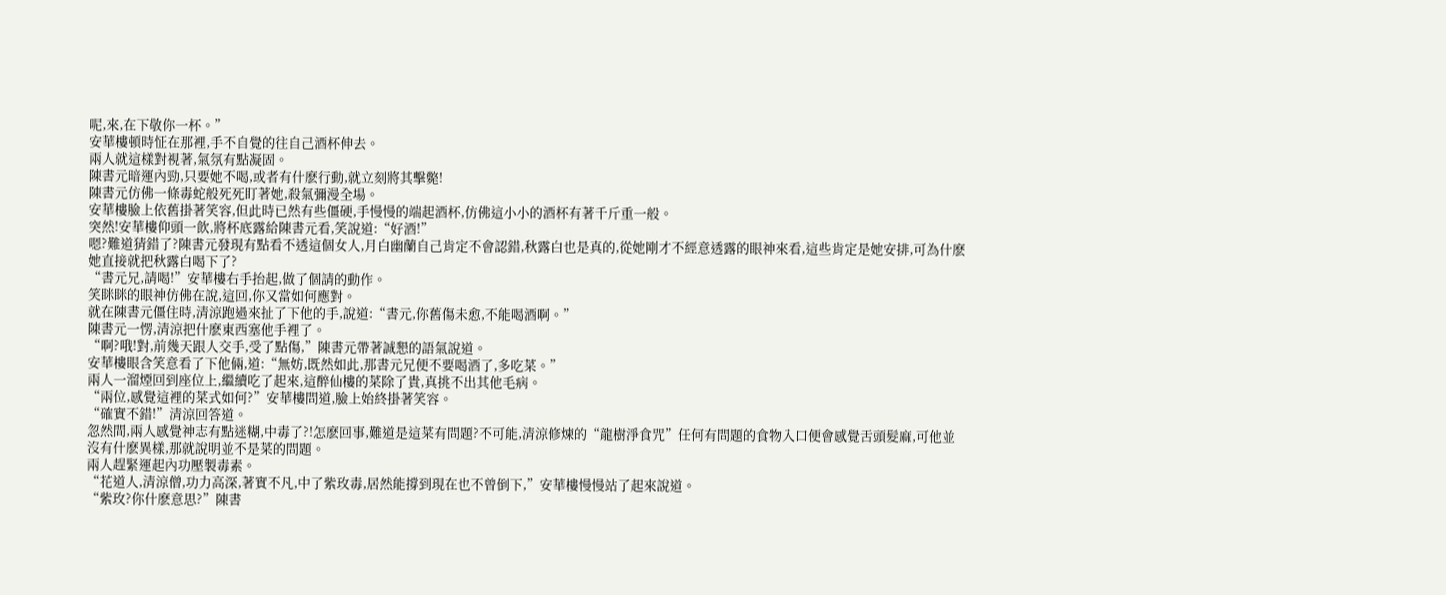呢,來,在下敬你一杯。”
安華樓頓時怔在那裡,手不自覺的往自己酒杯伸去。
兩人就這樣對視著,氣氛有點凝固。
陳書元暗運內勁,只要她不喝,或者有什麽行動,就立刻將其擊斃!
陳書元仿佛一條毒蛇般死死盯著她,殺氣彌漫全場。
安華樓臉上依舊掛著笑容,但此時已然有些僵硬,手慢慢的端起酒杯,仿佛這小小的酒杯有著千斤重一般。
突然!安華樓仰頭一飲,將杯底露給陳書元看,笑說道:“好酒!”
嗯?難道猜錯了?陳書元發現有點看不透這個女人,月白幽蘭自己肯定不會認錯,秋露白也是真的,從她剛才不經意透露的眼神來看,這些肯定是她安排,可為什麽她直接就把秋露白喝下了?
“書元兄,請喝!”安華樓右手抬起,做了個請的動作。
笑眯眯的眼神仿佛在說,這回,你又當如何應對。
就在陳書元僵住時,清涼跑過來扯了下他的手,說道:“書元,你舊傷未愈,不能喝酒啊。”
陳書元一愣,清涼把什麽東西塞他手裡了。
“啊?哦!對,前幾天跟人交手,受了點傷,”陳書元帶著誠懇的語氣說道。
安華樓眼含笑意看了下他倆,道:“無妨,既然如此,那書元兄便不要喝酒了,多吃菜。”
兩人一溜煙回到座位上,繼續吃了起來,這醉仙樓的菜除了貴,真挑不出其他毛病。
“兩位,感覺這裡的菜式如何?”安華樓問道,臉上始終掛著笑容。
“確實不錯!”清涼回答道。
忽然間,兩人感覺神志有點迷糊,中毒了?!怎麽回事,難道是這菜有問題?不可能,清涼修煉的“龍樹淨食咒”任何有問題的食物入口便會感覺舌頭髮麻,可他並沒有什麽異樣,那就說明並不是菜的問題。
兩人趕緊運起內功壓製毒素。
“花道人,清涼僧,功力高深,著實不凡,中了紫玫毒,居然能撐到現在也不曾倒下,”安華樓慢慢站了起來說道。
“紫玫?你什麽意思?”陳書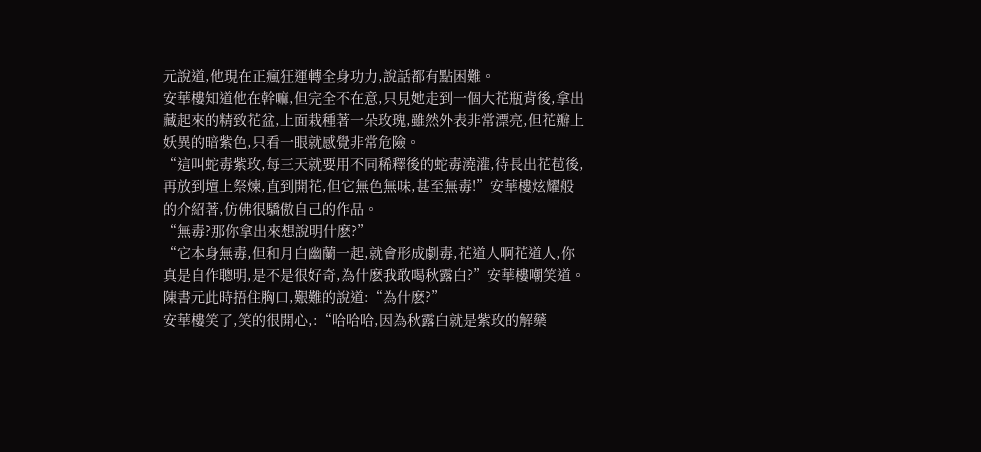元說道,他現在正瘋狂運轉全身功力,說話都有點困難。
安華樓知道他在幹嘛,但完全不在意,只見她走到一個大花瓶背後,拿出藏起來的精致花盆,上面栽種著一朵玫瑰,雖然外表非常漂亮,但花瓣上妖異的暗紫色,只看一眼就感覺非常危險。
“這叫蛇毒紫玫,每三天就要用不同稀釋後的蛇毒澆灌,待長出花苞後,再放到壇上祭煉,直到開花,但它無色無味,甚至無毒!”安華樓炫耀般的介紹著,仿佛很驕傲自己的作品。
“無毒?那你拿出來想說明什麽?”
“它本身無毒,但和月白幽蘭一起,就會形成劇毒,花道人啊花道人,你真是自作聰明,是不是很好奇,為什麽我敢喝秋露白?”安華樓嘲笑道。
陳書元此時捂住胸口,艱難的說道:“為什麽?”
安華樓笑了,笑的很開心,:“哈哈哈,因為秋露白就是紫玫的解藥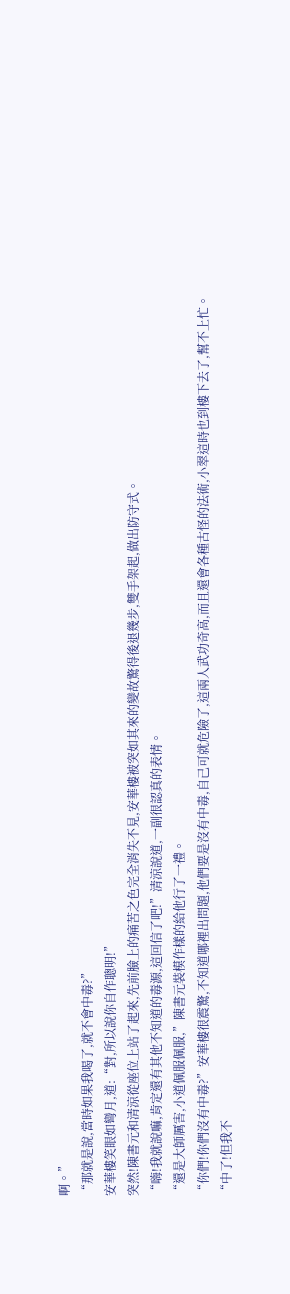啊。”
“那就是說,當時如果我喝了,就不會中毒?”
安華樓笑眼如彎月,道:“對,所以說你自作聰明!”
突然!陳書元和清涼從座位上站了起來,先前臉上的痛苦之色完全消失不見,安華樓被突如其來的變故驚得後退幾步,雙手架起,做出防守式。
“嗨!我就說嘛,肯定還有其他不知道的毒源,這回信了吧!”清涼說道,一副很認真的表情。
“還是大師厲害,小道佩服佩服,”陳書元裝模作樣的給他行了一禮。
“你們!你們沒有中毒?”安華樓很震驚,不知道哪裡出問題,他們要是沒有中毒,自己可就危險了,這兩人武功奇高,而且還會各種古怪的法術,小翠這時也到樓下去了,幫不上忙。
“中了!但我不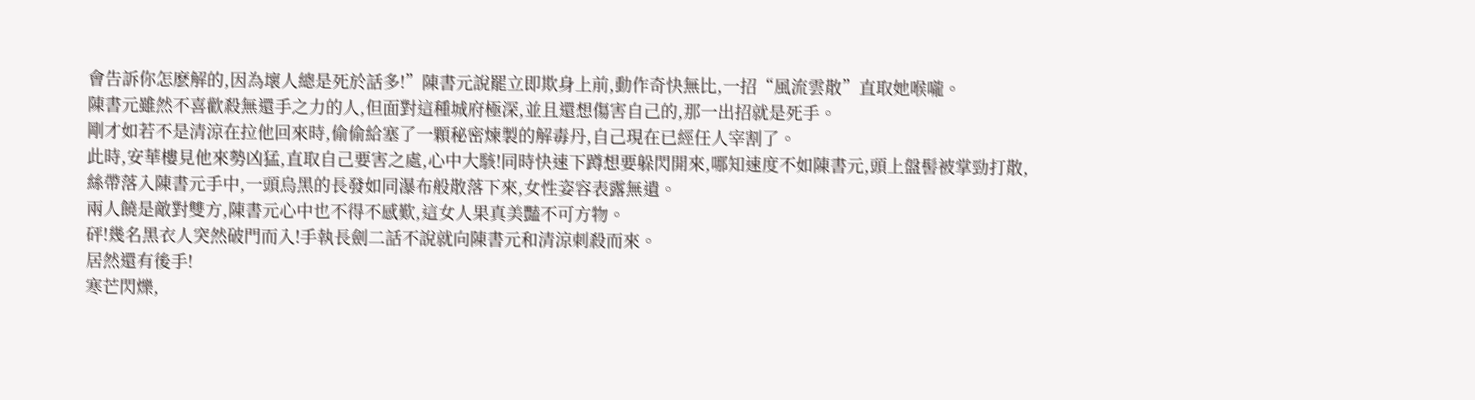會告訴你怎麽解的,因為壞人總是死於話多!”陳書元說罷立即欺身上前,動作奇快無比,一招“風流雲散”直取她喉嚨。
陳書元雖然不喜歡殺無還手之力的人,但面對這種城府極深,並且還想傷害自己的,那一出招就是死手。
剛才如若不是清涼在拉他回來時,偷偷給塞了一顆秘密煉製的解毒丹,自己現在已經任人宰割了。
此時,安華樓見他來勢凶猛,直取自己要害之處,心中大駭!同時快速下蹲想要躲閃開來,哪知速度不如陳書元,頭上盤髻被掌勁打散,絲帶落入陳書元手中,一頭烏黑的長發如同瀑布般散落下來,女性姿容表露無遺。
兩人饒是敵對雙方,陳書元心中也不得不感歎,這女人果真美豔不可方物。
砰!幾名黑衣人突然破門而入!手執長劍二話不說就向陳書元和清涼刺殺而來。
居然還有後手!
寒芒閃爍,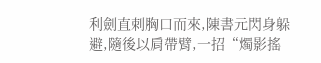利劍直刺胸口而來,陳書元閃身躲避,隨後以肩帶臂,一招“燭影搖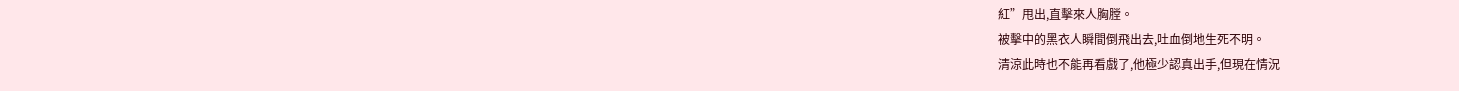紅”甩出,直擊來人胸膛。
被擊中的黑衣人瞬間倒飛出去,吐血倒地生死不明。
清涼此時也不能再看戲了,他極少認真出手,但現在情況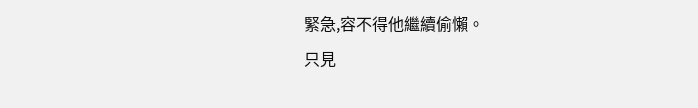緊急,容不得他繼續偷懶。
只見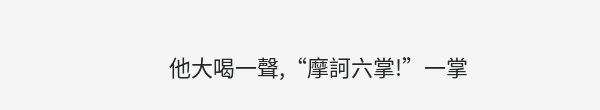他大喝一聲,“摩訶六掌!”一掌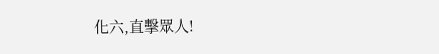化六,直擊眾人!